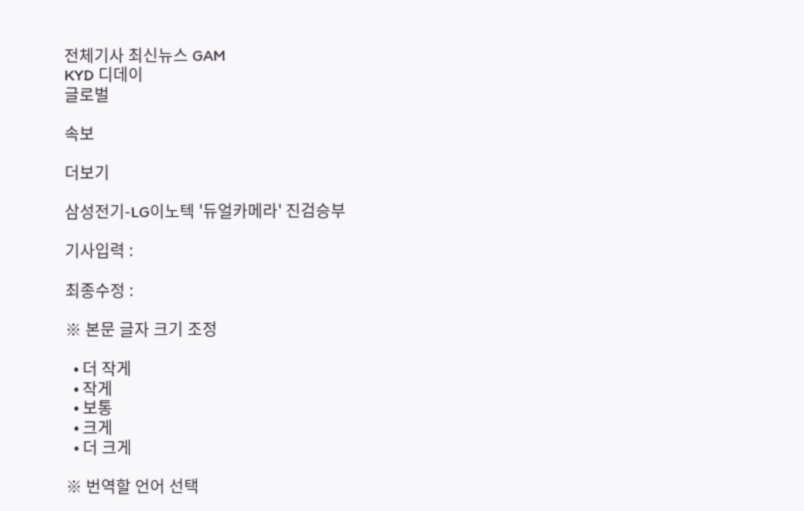전체기사 최신뉴스 GAM
KYD 디데이
글로벌

속보

더보기

삼성전기-LG이노텍 '듀얼카메라' 진검승부

기사입력 :

최종수정 :

※ 본문 글자 크기 조정

  • 더 작게
  • 작게
  • 보통
  • 크게
  • 더 크게

※ 번역할 언어 선택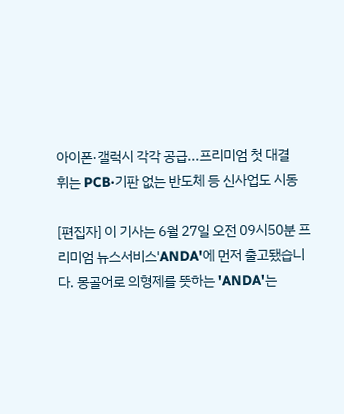아이폰·갤럭시 각각 공급...프리미엄 첫 대결
휘는 PCB·기판 없는 반도체 등 신사업도 시동

[편집자] 이 기사는 6월 27일 오전 09시50분 프리미엄 뉴스서비스'ANDA'에 먼저 출고됐습니다. 몽골어로 의형제를 뜻하는 'ANDA'는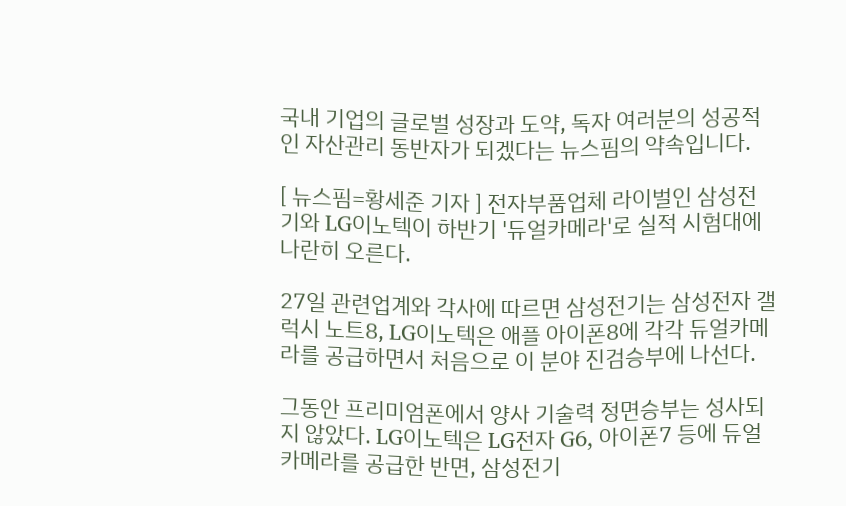국내 기업의 글로벌 성장과 도약, 독자 여러분의 성공적인 자산관리 동반자가 되겠다는 뉴스핌의 약속입니다.

[ 뉴스핌=황세준 기자 ] 전자부품업체 라이벌인 삼성전기와 LG이노텍이 하반기 '듀얼카메라'로 실적 시험대에 나란히 오른다.

27일 관련업계와 각사에 따르면 삼성전기는 삼성전자 갤럭시 노트8, LG이노텍은 애플 아이폰8에 각각 듀얼카메라를 공급하면서 처음으로 이 분야 진검승부에 나선다.

그동안 프리미엄폰에서 양사 기술력 정면승부는 성사되지 않았다. LG이노텍은 LG전자 G6, 아이폰7 등에 듀얼카메라를 공급한 반면, 삼성전기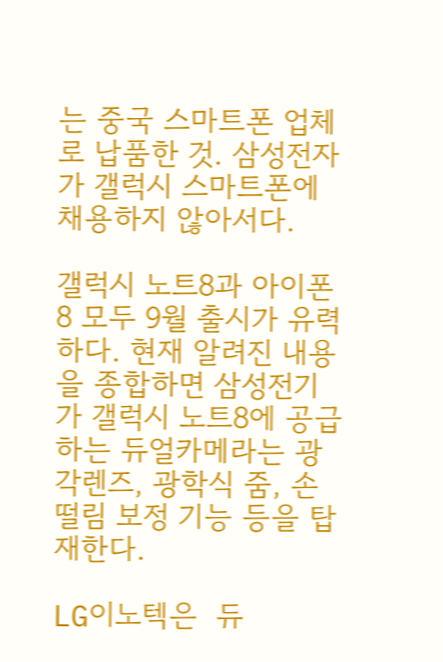는 중국 스마트폰 업체로 납품한 것. 삼성전자가 갤럭시 스마트폰에 채용하지 않아서다.

갤럭시 노트8과 아이폰8 모두 9월 출시가 유력하다. 현재 알려진 내용을 종합하면 삼성전기가 갤럭시 노트8에 공급하는 듀얼카메라는 광각렌즈, 광학식 줌, 손떨림 보정 기능 등을 탑재한다.

LG이노텍은  듀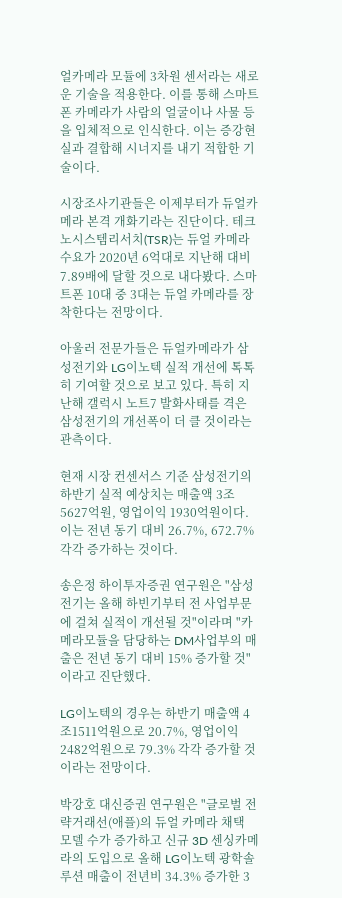얼카메라 모듈에 3차원 센서라는 새로운 기술을 적용한다. 이를 통해 스마트폰 카메라가 사람의 얼굴이나 사물 등을 입체적으로 인식한다. 이는 증강현실과 결합해 시너지를 내기 적합한 기술이다.

시장조사기관들은 이제부터가 듀얼카메라 본격 개화기라는 진단이다. 테크노시스템리서치(TSR)는 듀얼 카메라 수요가 2020년 6억대로 지난해 대비 7.89배에 달할 것으로 내다봤다. 스마트폰 10대 중 3대는 듀얼 카메라를 장착한다는 전망이다.

아울러 전문가들은 듀얼카메라가 삼성전기와 LG이노텍 실적 개선에 톡톡히 기여할 것으로 보고 있다. 특히 지난해 갤럭시 노트7 발화사태를 격은 삼성전기의 개선폭이 더 클 것이라는 관측이다.

현재 시장 컨센서스 기준 삼성전기의 하반기 실적 예상치는 매출액 3조5627억원, 영업이익 1930억원이다. 이는 전년 동기 대비 26.7%, 672.7% 각각 증가하는 것이다.

송은정 하이투자증권 연구원은 "삼성전기는 올해 하빈기부터 전 사업부문에 걸쳐 실적이 개선될 것"이라며 "카메라모듈을 담당하는 DM사업부의 매출은 전년 동기 대비 15% 증가할 것"이라고 진단했다.

LG이노텍의 경우는 하반기 매출액 4조1511억원으로 20.7%, 영업이익 2482억원으로 79.3% 각각 증가할 것이라는 전망이다.

박강호 대신증권 연구원은 "글로벌 전략거래선(애플)의 듀얼 카메라 채택 모델 수가 증가하고 신규 3D 센싱카메라의 도입으로 올해 LG이노텍 광학솔루션 매출이 전년비 34.3% 증가한 3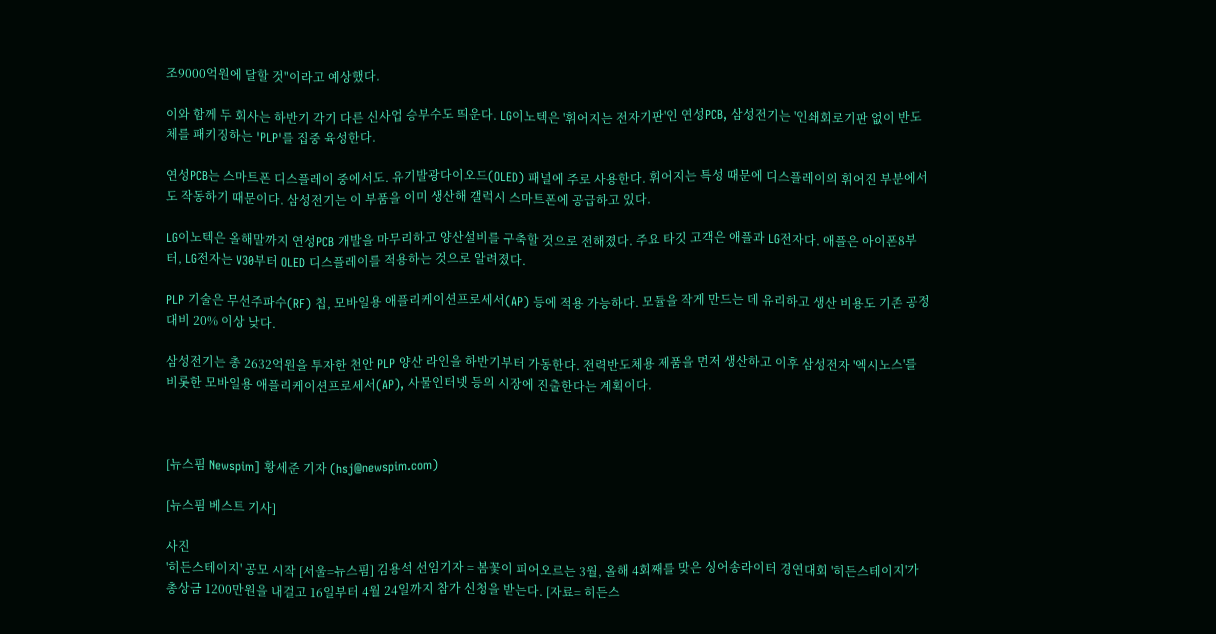조9000억원에 달할 것"이라고 예상했다.

이와 함께 두 회사는 하반기 각기 다른 신사업 승부수도 띄운다. LG이노텍은 '휘어지는 전자기판'인 연성PCB, 삼성전기는 '인쇄회로기판 없이 반도체를 패키징하는 'PLP'를 집중 육성한다.

연성PCB는 스마트폰 디스플레이 중에서도. 유기발광다이오드(OLED) 패널에 주로 사용한다. 휘어지는 특성 때문에 디스플레이의 휘어진 부분에서도 작동하기 때문이다. 삼성전기는 이 부품을 이미 생산해 갤럭시 스마트폰에 공급하고 있다.

LG이노텍은 올해말까지 연성PCB 개발을 마무리하고 양산설비를 구축할 것으로 전해졌다. 주요 타깃 고객은 애플과 LG전자다. 애플은 아이폰8부터, LG전자는 V30부터 OLED 디스플레이를 적용하는 것으로 알려졌다.

PLP 기술은 무선주파수(RF) 칩, 모바일용 애플리케이션프로세서(AP) 등에 적용 가능하다. 모듈을 작게 만드는 데 유리하고 생산 비용도 기존 공정 대비 20% 이상 낮다.

삼성전기는 총 2632억원을 투자한 천안 PLP 양산 라인을 하반기부터 가동한다. 전력반도체용 제품을 먼저 생산하고 이후 삼성전자 '엑시노스'를 비롯한 모바일용 애플리케이션프로세서(AP), 사물인터넷 등의 시장에 진출한다는 계획이다.



[뉴스핌 Newspim] 황세준 기자 (hsj@newspim.com)

[뉴스핌 베스트 기사]

사진
'히든스테이지' 공모 시작 [서울=뉴스핌] 김용석 선임기자 = 봄꽃이 피어오르는 3월, 올해 4회째를 맞은 싱어송라이터 경연대회 '히든스테이지'가 총상금 1200만원을 내걸고 16일부터 4월 24일까지 참가 신청을 받는다. [자료= 히든스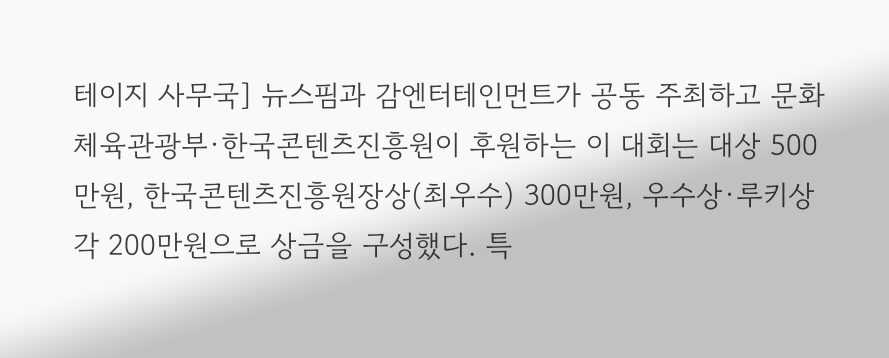테이지 사무국] 뉴스핌과 감엔터테인먼트가 공동 주최하고 문화체육관광부·한국콘텐츠진흥원이 후원하는 이 대회는 대상 500만원, 한국콘텐츠진흥원장상(최우수) 300만원, 우수상·루키상 각 200만원으로 상금을 구성했다. 특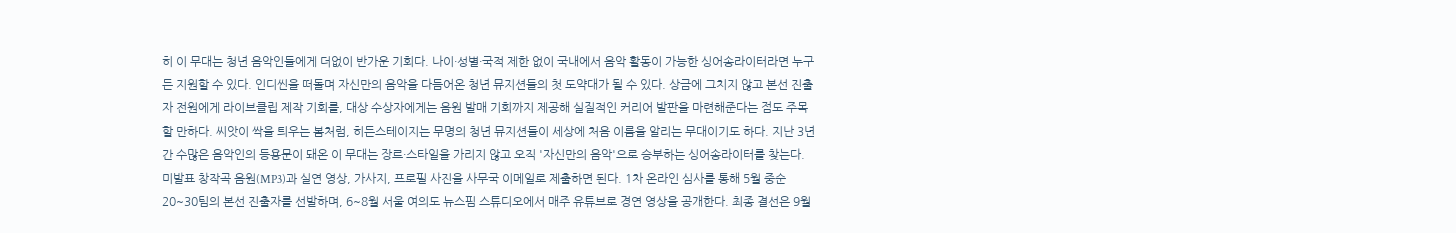히 이 무대는 청년 음악인들에게 더없이 반가운 기회다. 나이·성별·국적 제한 없이 국내에서 음악 활동이 가능한 싱어송라이터라면 누구든 지원할 수 있다. 인디씬을 떠돌며 자신만의 음악을 다듬어온 청년 뮤지션들의 첫 도약대가 될 수 있다. 상금에 그치지 않고 본선 진출자 전원에게 라이브클립 제작 기회를, 대상 수상자에게는 음원 발매 기회까지 제공해 실질적인 커리어 발판을 마련해준다는 점도 주목할 만하다. 씨앗이 싹을 틔우는 봄처럼, 히든스테이지는 무명의 청년 뮤지션들이 세상에 처음 이름을 알리는 무대이기도 하다. 지난 3년간 수많은 음악인의 등용문이 돼온 이 무대는 장르·스타일을 가리지 않고 오직 '자신만의 음악'으로 승부하는 싱어송라이터를 찾는다. 미발표 창작곡 음원(MP3)과 실연 영상, 가사지, 프로필 사진을 사무국 이메일로 제출하면 된다. 1차 온라인 심사를 통해 5월 중순 20~30팀의 본선 진출자를 선발하며, 6~8월 서울 여의도 뉴스핌 스튜디오에서 매주 유튜브로 경연 영상을 공개한다. 최종 결선은 9월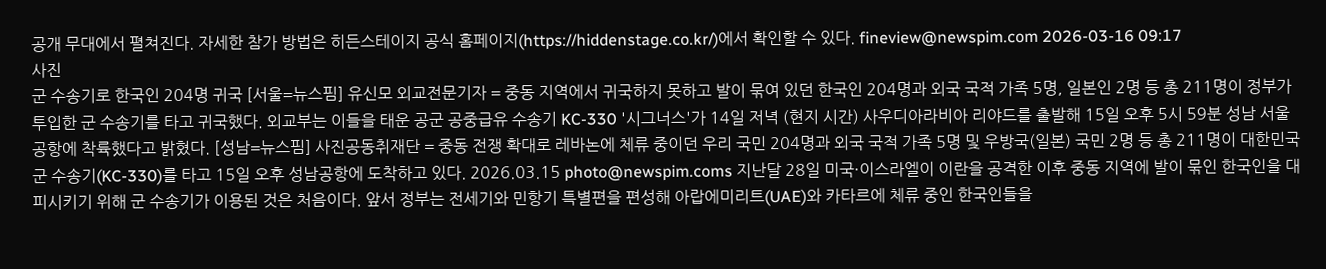공개 무대에서 펼쳐진다. 자세한 참가 방법은 히든스테이지 공식 홈페이지(https://hiddenstage.co.kr/)에서 확인할 수 있다. fineview@newspim.com 2026-03-16 09:17
사진
군 수송기로 한국인 204명 귀국 [서울=뉴스핌] 유신모 외교전문기자 = 중동 지역에서 귀국하지 못하고 발이 묶여 있던 한국인 204명과 외국 국적 가족 5명, 일본인 2명 등 총 211명이 정부가 투입한 군 수송기를 타고 귀국했다. 외교부는 이들을 태운 공군 공중급유 수송기 KC-330 '시그너스'가 14일 저녁 (현지 시간) 사우디아라비아 리야드를 출발해 15일 오후 5시 59분 성남 서울 공항에 착륙했다고 밝혔다. [성남=뉴스핌] 사진공동취재단 = 중동 전쟁 확대로 레바논에 체류 중이던 우리 국민 204명과 외국 국적 가족 5명 및 우방국(일본) 국민 2명 등 총 211명이 대한민국 군 수송기(KC-330)를 타고 15일 오후 성남공항에 도착하고 있다. 2026.03.15 photo@newspim.coms 지난달 28일 미국·이스라엘이 이란을 공격한 이후 중동 지역에 발이 묶인 한국인을 대피시키기 위해 군 수송기가 이용된 것은 처음이다. 앞서 정부는 전세기와 민항기 특별편을 편성해 아랍에미리트(UAE)와 카타르에 체류 중인 한국인들을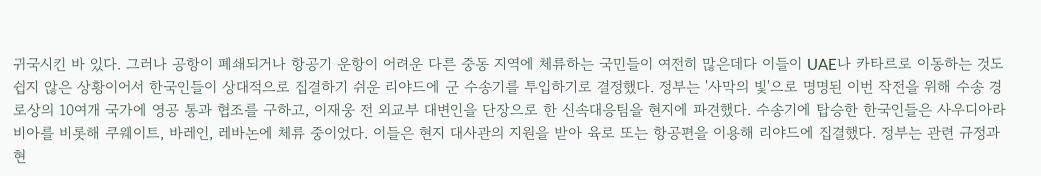귀국시킨 바 있다. 그러나 공항이 폐쇄되거나 항공기 운항이 어려운 다른 중동 지역에 체류하는 국민들이 여전히 많은데다 이들이 UAE나 카타르로 이동하는 것도 쉽지 않은 상황이어서 한국인들이 상대적으로 집결하기 쉬운 리야드에 군 수송기를 투입하기로 결정했다. 정부는 '사막의 빛'으로 명명된 이번 작전을 위해 수송 경로상의 10여개 국가에 영공 통과 협조를 구하고, 이재웅 전 외교부 대변인을 단장으로 한 신속대응팀을 현지에 파견했다. 수송기에 탑승한 한국인들은 사우디아라비아를 비롯해 쿠웨이트, 바레인, 레바논에 체류 중이었다. 이들은 현지 대사관의 지원을 받아 육로 또는 항공편을 이용해 리야드에 집결했다. 정부는 관련 규정과 현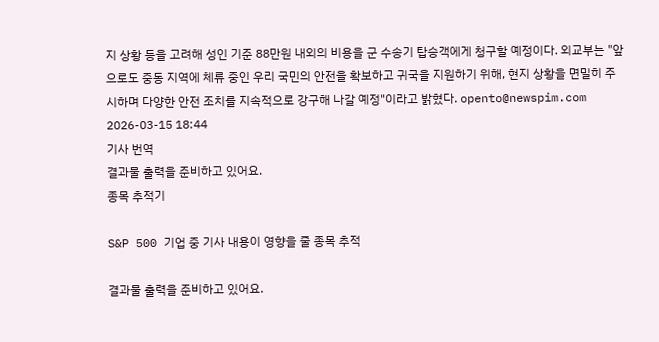지 상황 등을 고려해 성인 기준 88만원 내외의 비용을 군 수송기 탑승객에게 청구할 예정이다. 외교부는 "앞으로도 중동 지역에 체류 중인 우리 국민의 안전을 확보하고 귀국을 지원하기 위해, 현지 상황을 면밀히 주시하며 다양한 안전 조치를 지속적으로 강구해 나갈 예정"이라고 밝혔다. opento@newspim.com 2026-03-15 18:44
기사 번역
결과물 출력을 준비하고 있어요.
종목 추적기

S&P 500 기업 중 기사 내용이 영향을 줄 종목 추적

결과물 출력을 준비하고 있어요.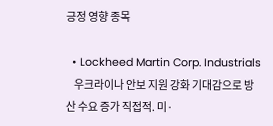긍정 영향 종목

  • Lockheed Martin Corp. Industrials
    우크라이나 안보 지원 강화 기대감으로 방산 수요 증가 직접적. 미·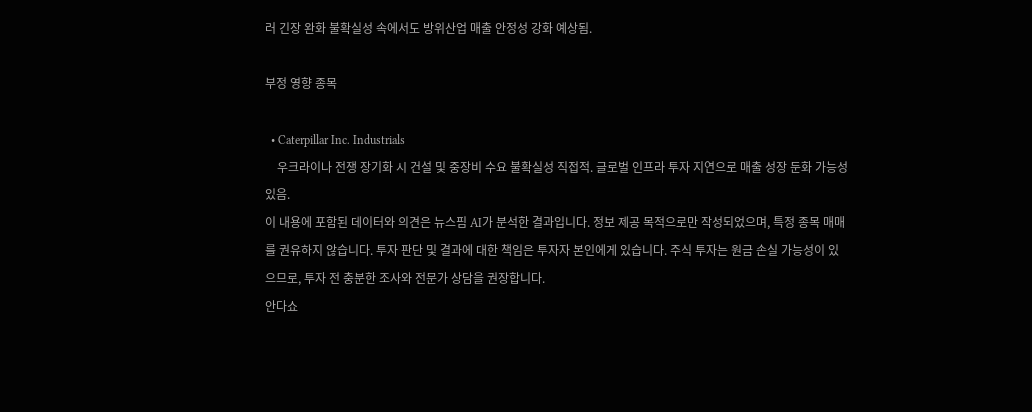러 긴장 완화 불확실성 속에서도 방위산업 매출 안정성 강화 예상됨.

부정 영향 종목

  • Caterpillar Inc. Industrials
    우크라이나 전쟁 장기화 시 건설 및 중장비 수요 불확실성 직접적. 글로벌 인프라 투자 지연으로 매출 성장 둔화 가능성 있음.
이 내용에 포함된 데이터와 의견은 뉴스핌 AI가 분석한 결과입니다. 정보 제공 목적으로만 작성되었으며, 특정 종목 매매를 권유하지 않습니다. 투자 판단 및 결과에 대한 책임은 투자자 본인에게 있습니다. 주식 투자는 원금 손실 가능성이 있으므로, 투자 전 충분한 조사와 전문가 상담을 권장합니다.
안다쇼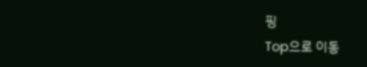핑
Top으로 이동